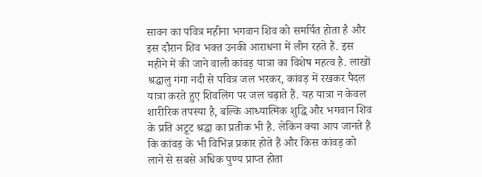सावन का पवित्र महीना भगवान शिव को समर्पित होता है और इस दौरान शिव भक्त उनकी आराधना में लीन रहते हैं. इस महीने में की जाने वाली कांवड़ यात्रा का विशेष महत्व है. लाखों श्रद्धालु गंगा नदी से पवित्र जल भरकर, कांवड़ में रखकर पैदल यात्रा करते हुए शिवलिंग पर जल चढ़ाते हैं. यह यात्रा न केवल शारीरिक तपस्या है, बल्कि आध्यात्मिक शुद्धि और भगवान शिव के प्रति अटूट श्रद्धा का प्रतीक भी है. लेकिन क्या आप जानते हैं कि कांवड़ के भी विभिन्न प्रकार होते हैं और किस कांवड़ को लाने से सबसे अधिक पुण्य प्राप्त होता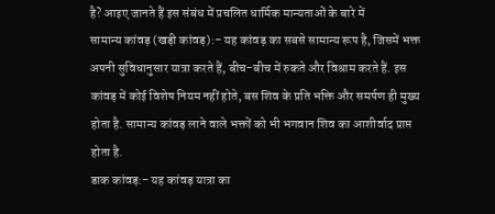है? आइए जानते हैं इस संबंध में प्रचलित धार्मिक मान्यताओं के बारे में
सामान्य कांवड़ (खड़ी कांवड़):- यह कांवड़ का सबसे सामान्य रूप है, जिसमें भक्त अपनी सुविधानुसार यात्रा करते हैं, बीच-बीच में रुकते और विश्राम करते हैं. इस कांवड़ में कोई विशेष नियम नहीं होते, बस शिव के प्रति भक्ति और समर्पण ही मुख्य होता है. सामान्य कांवड़ लाने वाले भक्तों को भी भगवान शिव का आशीर्वाद प्राप्त होता है.
डाक कांवड़:- यह कांवड़ यात्रा का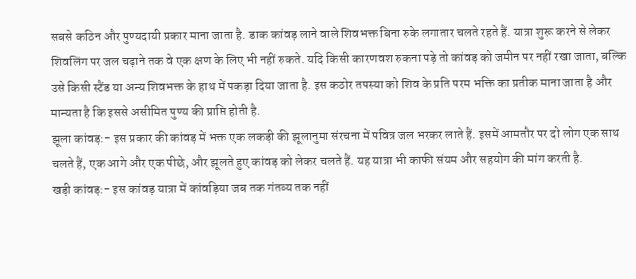सबसे कठिन और पुण्यदायी प्रकार माना जाता है. डाक कांवड़ लाने वाले शिवभक्त बिना रुके लगातार चलते रहते हैं. यात्रा शुरू करने से लेकर शिवलिंग पर जल चढ़ाने तक वे एक क्षण के लिए भी नहीं रुकते. यदि किसी कारणवश रुकना पड़े तो कांवड़ को जमीन पर नहीं रखा जाता, बल्कि उसे किसी स्टैंड या अन्य शिवभक्त के हाथ में पकड़ा दिया जाता है. इस कठोर तपस्या को शिव के प्रति परम भक्ति का प्रतीक माना जाता है और मान्यता है कि इससे असीमित पुण्य की प्राप्ति होती है.
झूला कांवड़:- इस प्रकार की कांवड़ में भक्त एक लकड़ी की झूलानुमा संरचना में पवित्र जल भरकर लाते हैं. इसमें आमतौर पर दो लोग एक साथ चलते हैं, एक आगे और एक पीछे, और झूलते हुए कांवड़ को लेकर चलते हैं. यह यात्रा भी काफी संयम और सहयोग की मांग करती है.
खड़ी कांवड़:- इस कांवड़ यात्रा में कांवड़िया जब तक गंतव्य तक नहीं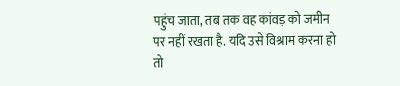पहुंच जाता, तब तक वह कांवड़ को जमीन पर नहीं रखता है. यदि उसे विश्राम करना हो तो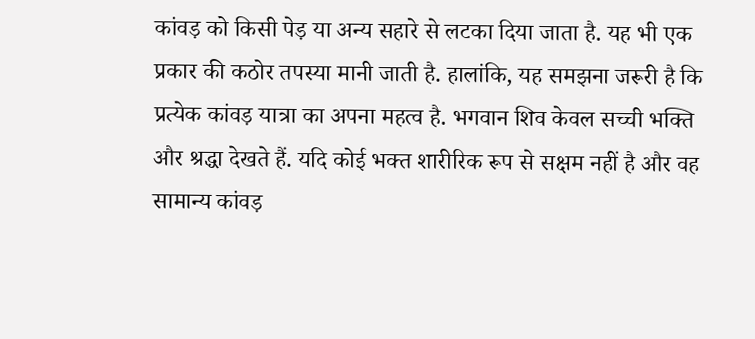कांवड़ को किसी पेड़ या अन्य सहारे से लटका दिया जाता है. यह भी एक प्रकार की कठोर तपस्या मानी जाती है. हालांकि, यह समझना जरूरी है कि प्रत्येक कांवड़ यात्रा का अपना महत्व है. भगवान शिव केवल सच्ची भक्ति और श्रद्धा देखते हैं. यदि कोई भक्त शारीरिक रूप से सक्षम नहीं है और वह सामान्य कांवड़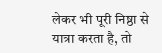लेकर भी पूरी निष्ठा से यात्रा करता है, तो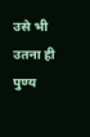उसे भी उतना ही पुण्य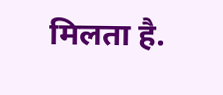मिलता है.